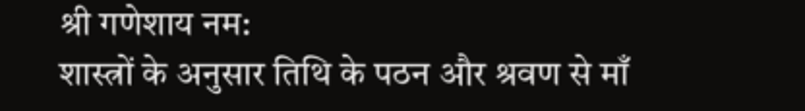श्री गणेशाय नम:
शास्त्रों के अनुसार तिथि के पठन और श्रवण से माँ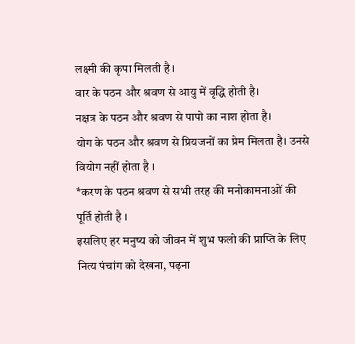लक्ष्मी की कृपा मिलती है ।
वार के पठन और श्रवण से आयु में वृद्धि होती है।
नक्षत्र के पठन और श्रवण से पापो का नाश होता है।
योग के पठन और श्रवण से प्रियजनों का प्रेम मिलता है। उनसे वियोग नहीं होता है ।
*करण के पठन श्रवण से सभी तरह की मनोकामनाओं की पूर्ति होती है ।
इसलिए हर मनुष्य को जीवन में शुभ फलो की प्राप्ति के लिए नित्य पंचांग को देखना, पढ़ना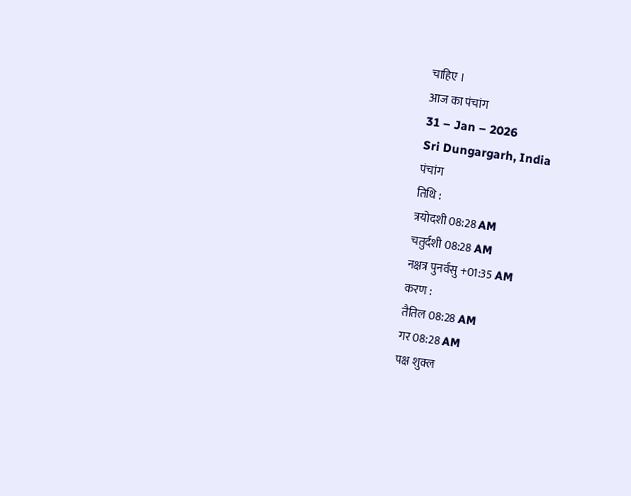चाहिए ।
आज का पंचांग
31 – Jan – 2026
Sri Dungargarh, India
पंचांग
तिथि :
त्रयोदशी 08:28 AM
चतुर्दशी 08:28 AM
नक्षत्र पुनर्वसु +01:35 AM
करण :
तैतिल 08:28 AM
गर 08:28 AM
पक्ष शुक्ल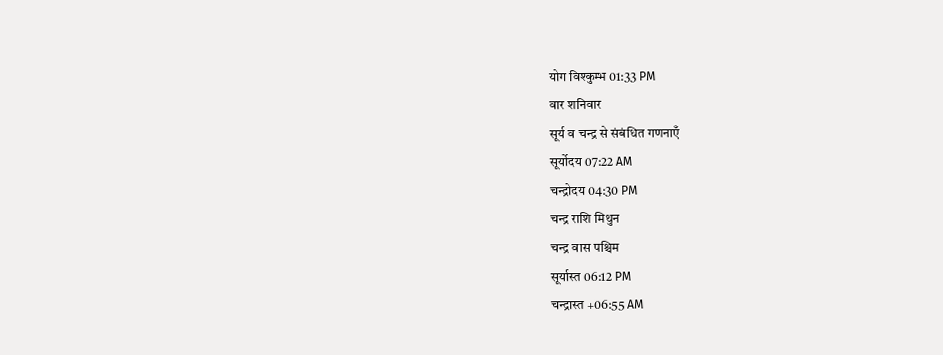योग विश्कुम्भ 01:33 PM
वार शनिवार
सूर्य व चन्द्र से संबंधित गणनाएँ
सूर्योदय 07:22 AM
चन्द्रोदय 04:30 PM
चन्द्र राशि मिथुन
चन्द्र वास पश्चिम
सूर्यास्त 06:12 PM
चन्द्रास्त +06:55 AM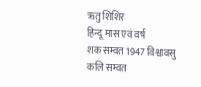ऋतु शिशिर
हिन्दू मास एवं वर्ष
शक सम्वत 1947 विश्वावसु
कलि सम्वत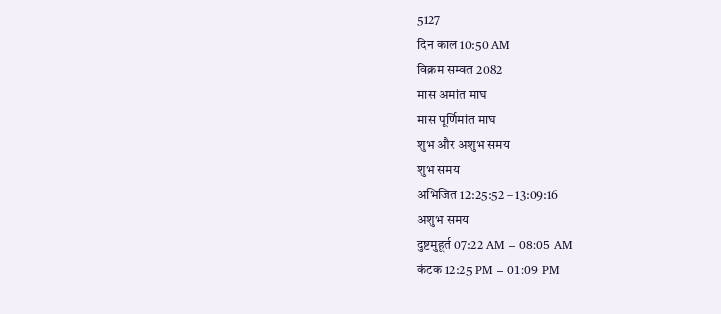5127
दिन काल 10:50 AM
विक्रम सम्वत 2082
मास अमांत माघ
मास पूर्णिमांत माघ
शुभ और अशुभ समय
शुभ समय
अभिजित 12:25:52 – 13:09:16
अशुभ समय
दुष्टमुहूर्त 07:22 AM – 08:05 AM
कंटक 12:25 PM – 01:09 PM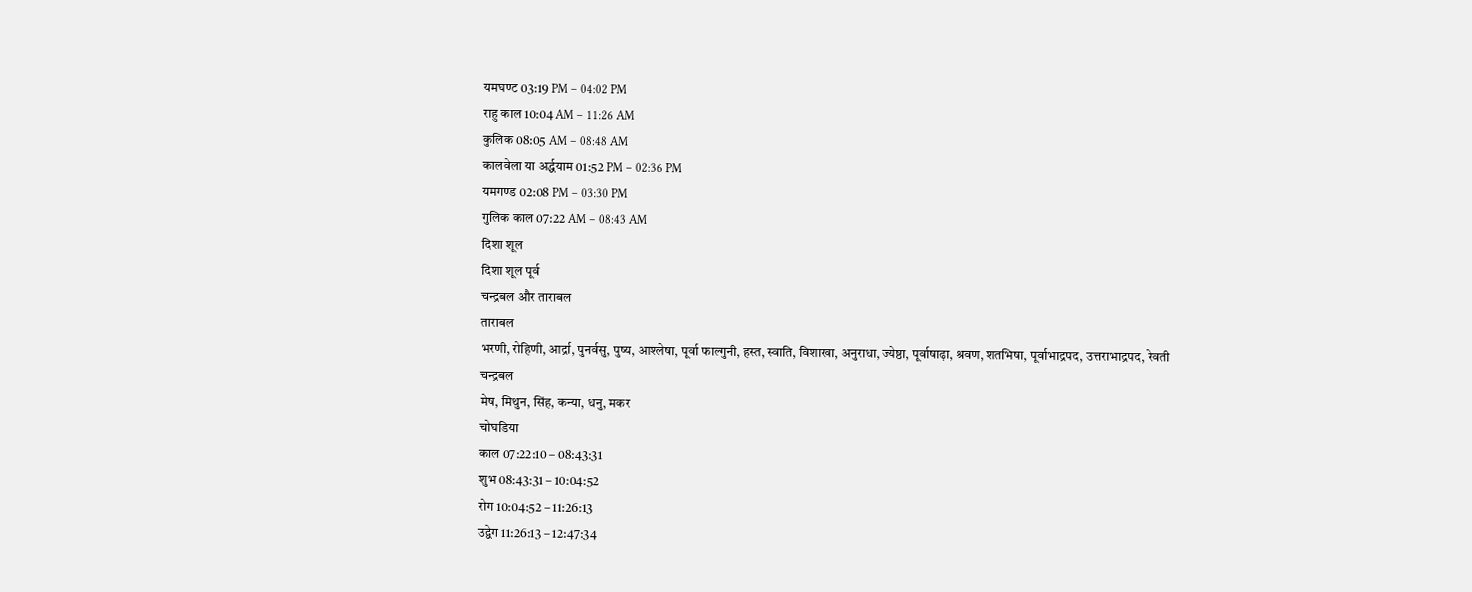यमघण्ट 03:19 PM – 04:02 PM
राहु काल 10:04 AM – 11:26 AM
कुलिक 08:05 AM – 08:48 AM
कालवेला या अर्द्धयाम 01:52 PM – 02:36 PM
यमगण्ड 02:08 PM – 03:30 PM
गुलिक काल 07:22 AM – 08:43 AM
दिशा शूल
दिशा शूल पूर्व
चन्द्रबल और ताराबल
ताराबल
भरणी, रोहिणी, आर्द्रा, पुनर्वसु, पुष्य, आश्लेषा, पूर्वा फाल्गुनी, हस्त, स्वाति, विशाखा, अनुराधा, ज्येष्ठा, पूर्वाषाढ़ा, श्रवण, शतभिषा, पूर्वाभाद्रपद, उत्तराभाद्रपद, रेवती
चन्द्रबल
मेष, मिथुन, सिंह, कन्या, धनु, मकर
चोघडिया
काल 07:22:10 – 08:43:31
शुभ 08:43:31 – 10:04:52
रोग 10:04:52 – 11:26:13
उद्वेग 11:26:13 – 12:47:34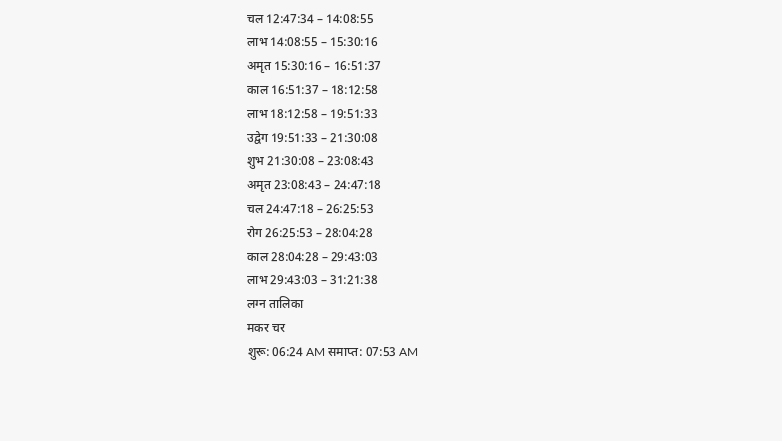चल 12:47:34 – 14:08:55
लाभ 14:08:55 – 15:30:16
अमृत 15:30:16 – 16:51:37
काल 16:51:37 – 18:12:58
लाभ 18:12:58 – 19:51:33
उद्वेग 19:51:33 – 21:30:08
शुभ 21:30:08 – 23:08:43
अमृत 23:08:43 – 24:47:18
चल 24:47:18 – 26:25:53
रोग 26:25:53 – 28:04:28
काल 28:04:28 – 29:43:03
लाभ 29:43:03 – 31:21:38
लग्न तालिका
मकर चर
शुरू: 06:24 AM समाप्त: 07:53 AM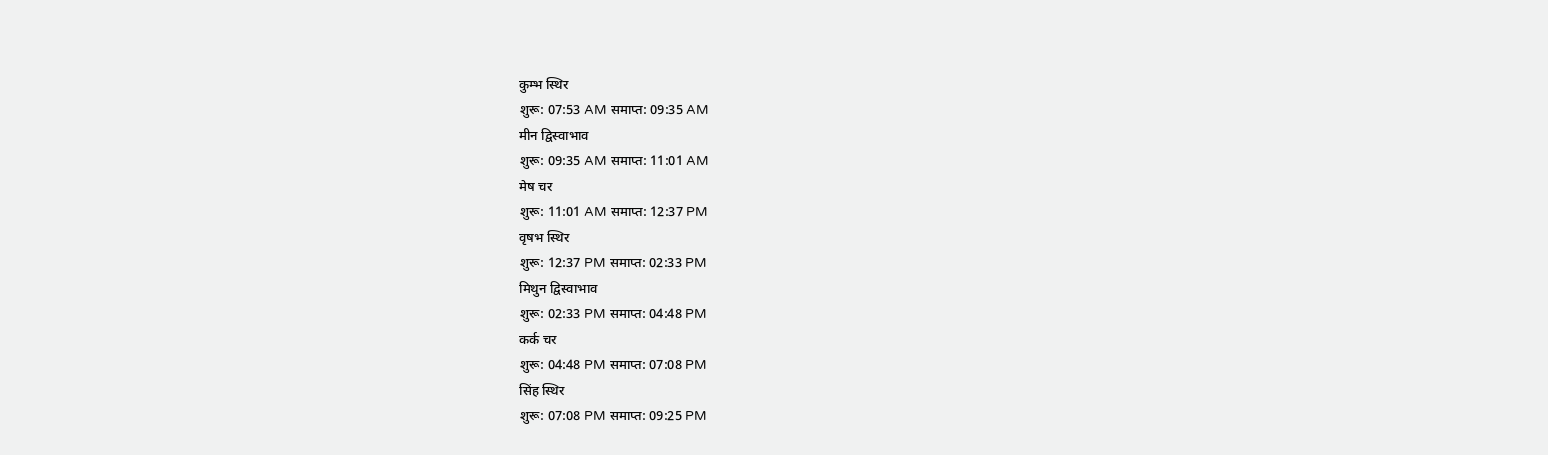कुम्भ स्थिर
शुरू: 07:53 AM समाप्त: 09:35 AM
मीन द्विस्वाभाव
शुरू: 09:35 AM समाप्त: 11:01 AM
मेष चर
शुरू: 11:01 AM समाप्त: 12:37 PM
वृषभ स्थिर
शुरू: 12:37 PM समाप्त: 02:33 PM
मिथुन द्विस्वाभाव
शुरू: 02:33 PM समाप्त: 04:48 PM
कर्क चर
शुरू: 04:48 PM समाप्त: 07:08 PM
सिंह स्थिर
शुरू: 07:08 PM समाप्त: 09:25 PM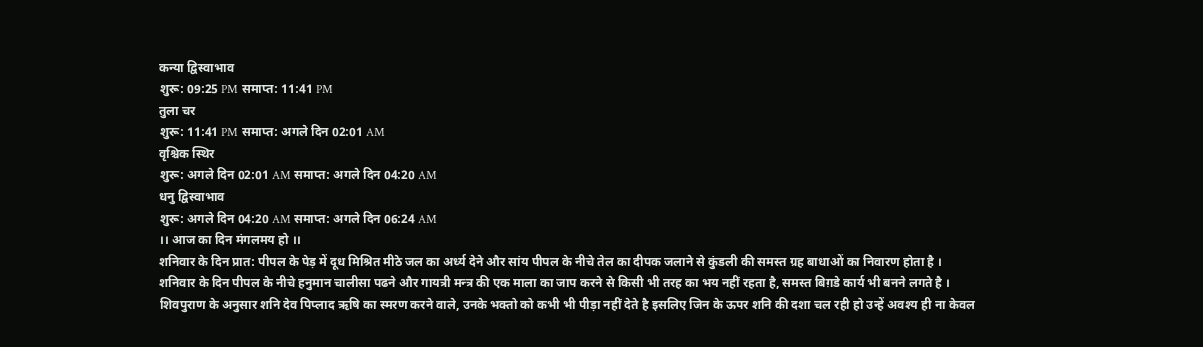कन्या द्विस्वाभाव
शुरू: 09:25 PM समाप्त: 11:41 PM
तुला चर
शुरू: 11:41 PM समाप्त: अगले दिन 02:01 AM
वृश्चिक स्थिर
शुरू: अगले दिन 02:01 AM समाप्त: अगले दिन 04:20 AM
धनु द्विस्वाभाव
शुरू: अगले दिन 04:20 AM समाप्त: अगले दिन 06:24 AM
।। आज का दिन मंगलमय हो ।।
शनिवार के दिन प्रात: पीपल के पेड़ में दूध मिश्रित मीठे जल का अर्ध्य देने और सांय पीपल के नीचे तेल का दीपक जलाने से कुंडली की समस्त ग्रह बाधाओं का निवारण होता है ।
शनिवार के दिन पीपल के नीचे हनुमान चालीसा पढने और गायत्री मन्त्र की एक माला का जाप करने से किसी भी तरह का भय नहीं रहता है, समस्त बिग़डे कार्य भी बनने लगते है ।
शिवपुराण के अनुसार शनि देव पिप्लाद ऋषि का स्मरण करने वाले, उनके भक्तो को कभी भी पीड़ा नहीं देते है इसलिए जिन के ऊपर शनि की दशा चल रही हो उन्हें अवश्य ही ना केवल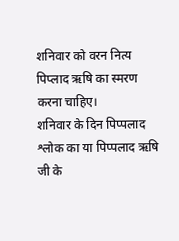शनिवार को वरन नित्य पिप्लाद ऋषि का स्मरण करना चाहिए।
शनिवार के दिन पिप्पलाद श्लोक का या पिप्पलाद ऋषि जी के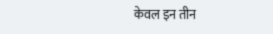केवल इन तीन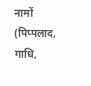नामों (पिप्पलाद, गाधि,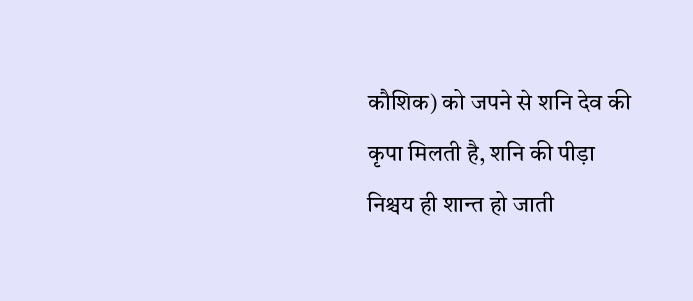कौशिक) को जपने से शनि देव की कृपा मिलती है, शनि की पीड़ा निश्चय ही शान्त हो जाती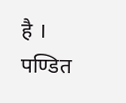है ।
पण्डित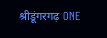श्रीडूंगरगढ़ ONE